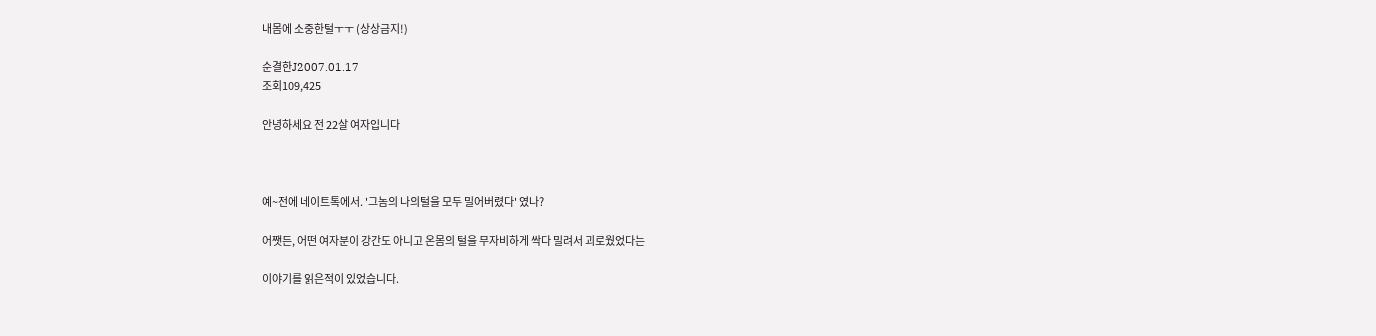내몸에 소중한털ㅜㅜ (상상금지!)

순결한J2007.01.17
조회109,425

안녕하세요 전 22살 여자입니다



예~전에 네이트톡에서. '그놈의 나의털을 모두 밀어버렸다' 였나?

어쨋든, 어떤 여자분이 강간도 아니고 온몸의 털을 무자비하게 싹다 밀려서 괴로웠었다는

이야기를 읽은적이 있었습니다.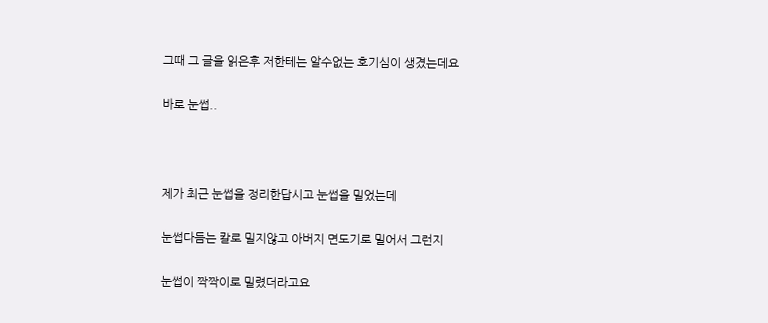그때 그 글을 읽은후 저한테는 알수없는 호기심이 생겼는데요

바로 눈썹..



제가 최근 눈썹을 정리한답시고 눈썹을 밀었는데

눈썹다듬는 칼로 밀지않고 아버지 면도기로 밀어서 그런지

눈썹이 짝짝이로 밀렸더라고요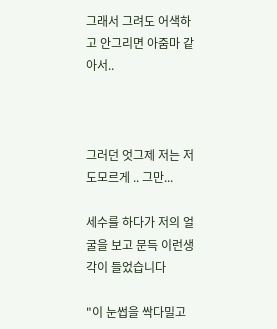그래서 그려도 어색하고 안그리면 아줌마 같아서..



그러던 엇그제 저는 저도모르게 .. 그만...

세수를 하다가 저의 얼굴을 보고 문득 이런생각이 들었습니다

"이 눈썹을 싹다밀고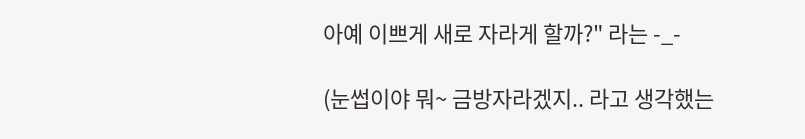아예 이쁘게 새로 자라게 할까?" 라는 -_-

(눈썹이야 뭐~ 금방자라겠지.. 라고 생각했는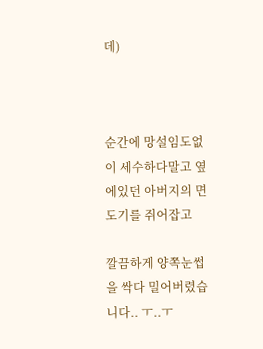데)



순간에 망설임도없이 세수하다말고 옆에있던 아버지의 면도기를 쥐어잡고

깔끔하게 양쪽눈썹을 싹다 밀어버렸습니다.. ㅜ..ㅜ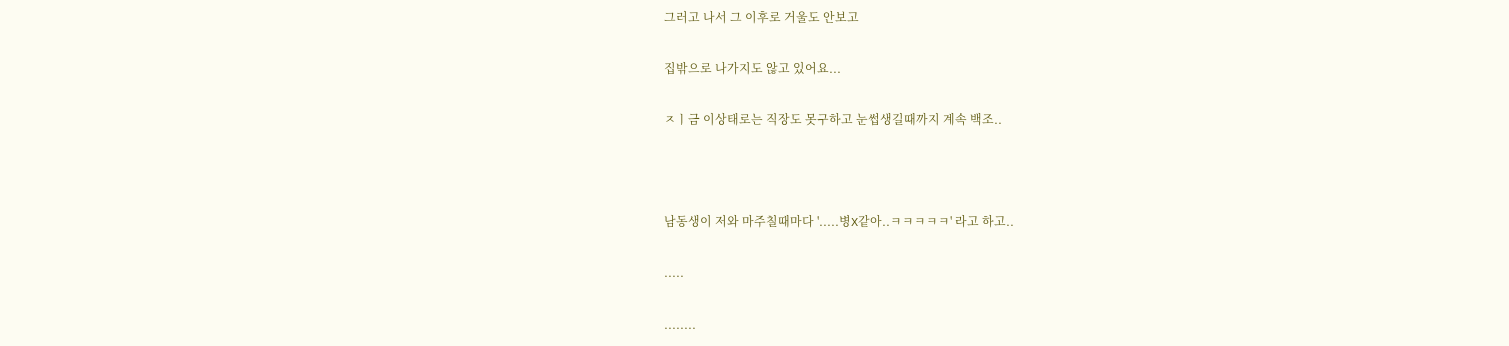그러고 나서 그 이후로 거울도 안보고

집밖으로 나가지도 않고 있어요...

ㅈㅣ금 이상태로는 직장도 못구하고 눈썹생길때까지 계속 백조..



남동생이 저와 마주칠때마다 '.....병X같아..ㅋㅋㅋㅋㅋ' 라고 하고..

.....

........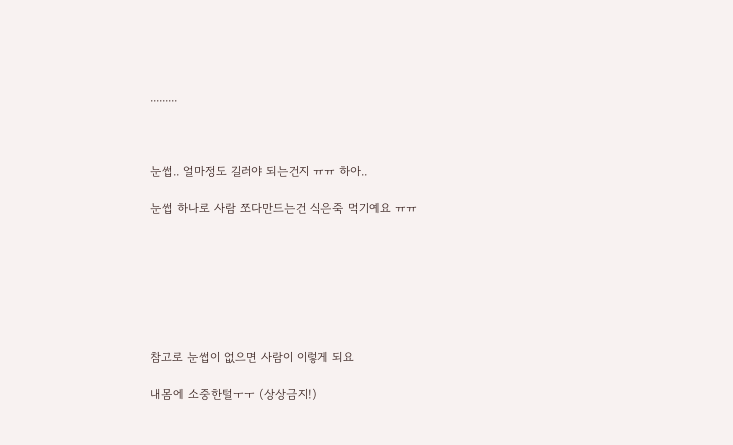.........



눈썹.. 얼마정도 길러야 되는건지 ㅠㅠ 하아..

눈썹 하나로 사람 쪼다만드는건 식은죽 먹기예요 ㅠㅠ







참고로 눈썹이 없으면 사람이 이렇게 되요

내몸에 소중한털ㅜㅜ (상상금지!)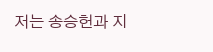저는 송승헌과 지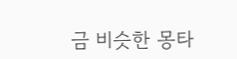금 비슷한 몽타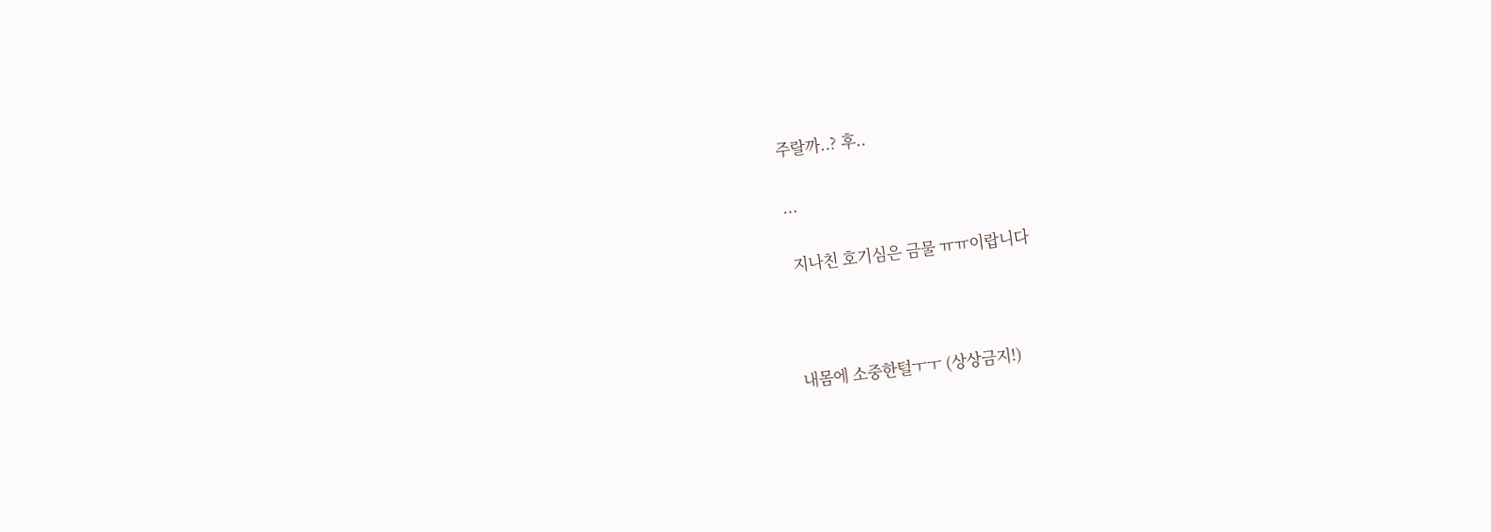주랄까..? 후..

...

 지나친 호기심은 금물 ㅠㅠ이랍니다



내몸에 소중한털ㅜㅜ (상상금지!)